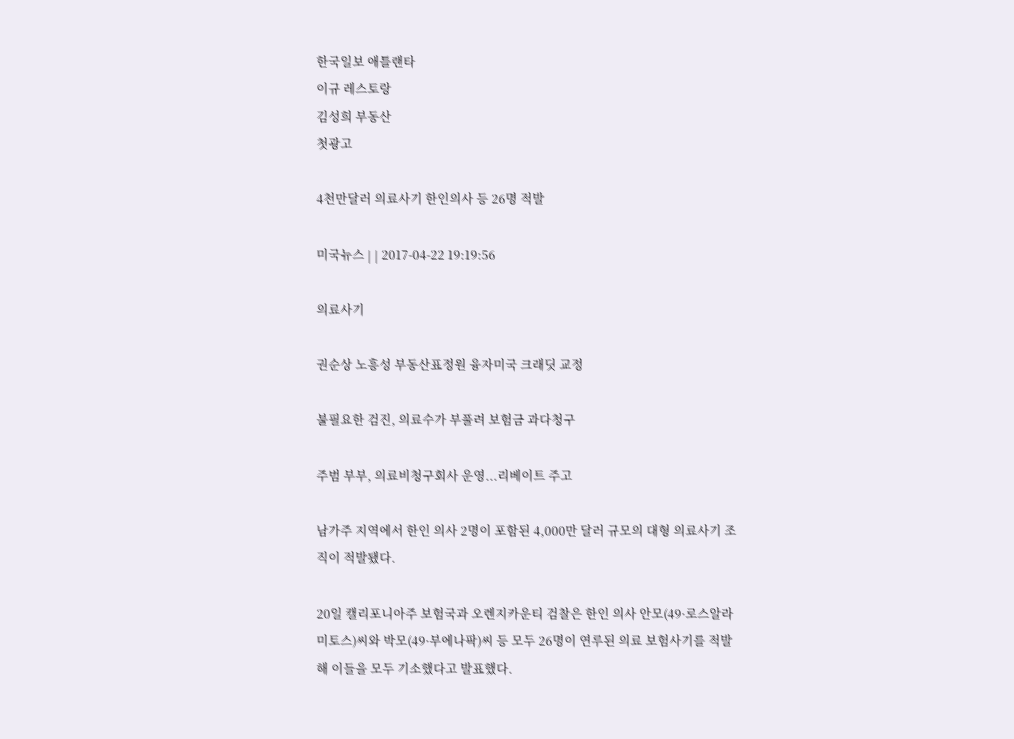한국일보 애틀랜타
이규 레스토랑
김성희 부동산
첫광고

4천만달러 의료사기 한인의사 등 26명 적발

미국뉴스 | | 2017-04-22 19:19:56

의료사기

권순상 노흥성 부동산표정원 융자미국 크래딧 교정

불필요한 검진, 의료수가 부풀려 보험금 과다청구

주범 부부, 의료비청구회사 운영...리베이트 주고

남가주 지역에서 한인 의사 2명이 포함된 4,000만 달러 규모의 대형 의료사기 조직이 적발됐다.

20일 캘리포니아주 보험국과 오렌지카운티 검찰은 한인 의사 안모(49·로스알라미토스)씨와 박모(49·부에나팍)씨 등 모두 26명이 연루된 의료 보험사기를 적발해 이들을 모두 기소했다고 발표했다.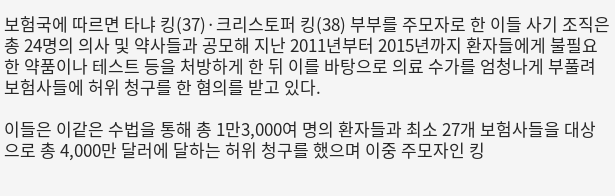보험국에 따르면 타냐 킹(37)·크리스토퍼 킹(38) 부부를 주모자로 한 이들 사기 조직은 총 24명의 의사 및 약사들과 공모해 지난 2011년부터 2015년까지 환자들에게 불필요한 약품이나 테스트 등을 처방하게 한 뒤 이를 바탕으로 의료 수가를 엄청나게 부풀려 보험사들에 허위 청구를 한 혐의를 받고 있다.

이들은 이같은 수법을 통해 총 1만3,000여 명의 환자들과 최소 27개 보험사들을 대상으로 총 4,000만 달러에 달하는 허위 청구를 했으며 이중 주모자인 킹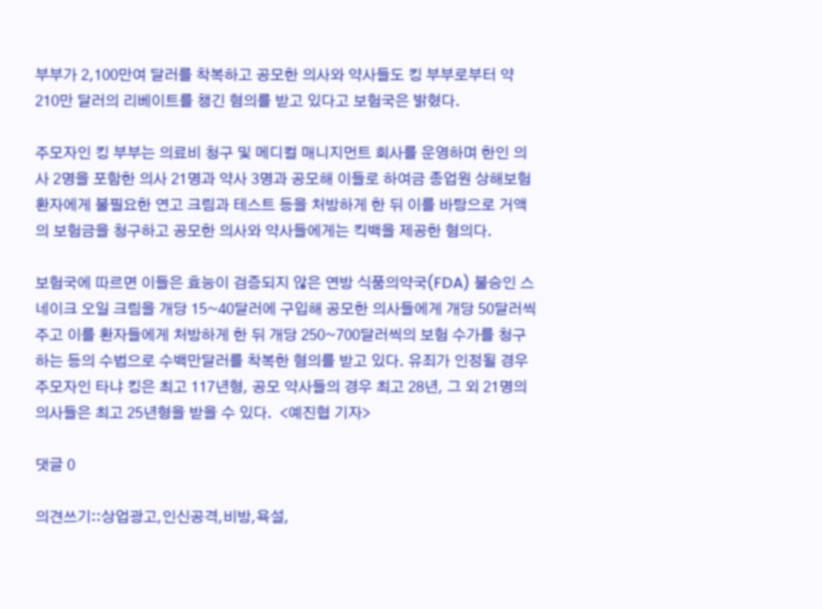부부가 2,100만여 달러를 착복하고 공모한 의사와 약사들도 킹 부부로부터 약 210만 달러의 리베이트를 챙긴 혐의를 받고 있다고 보험국은 밝혔다.

주모자인 킹 부부는 의료비 청구 및 메디컬 매니지먼트 회사를 운영하며 한인 의사 2명을 포함한 의사 21명과 약사 3명과 공모해 이들로 하여금 종업원 상해보험 환자에게 불필요한 연고 크림과 테스트 등을 처방하게 한 뒤 이를 바탕으로 거액의 보험금을 청구하고 공모한 의사와 약사들에게는 킥백을 제공한 혐의다.

보험국에 따르면 이들은 효능이 검증되지 않은 연방 식품의약국(FDA) 불승인 스네이크 오일 크림을 개당 15~40달러에 구입해 공모한 의사들에게 개당 50달러씩 주고 이를 환자들에게 처방하게 한 뒤 개당 250~700달러씩의 보험 수가를 청구하는 등의 수법으로 수백만달러를 착복한 혐의를 받고 있다. 유죄가 인정될 경우 주모자인 타냐 킹은 최고 117년형, 공모 약사들의 경우 최고 28년, 그 외 21명의 의사들은 최고 25년형을 받을 수 있다.  <예진협 기자>

댓글 0

의견쓰기::상업광고,인신공격,비방,욕설,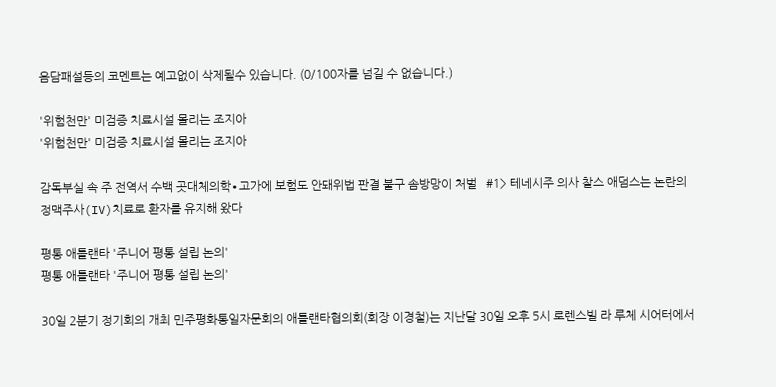음담패설등의 코멘트는 예고없이 삭제될수 있습니다. (0/100자를 넘길 수 없습니다.)

'위험천만' 미검증 치료시설 몰리는 조지아
'위험천만' 미검증 치료시설 몰리는 조지아

감독부실 속 주 전역서 수백 곳대체의학∙고가에 보험도 안돼위법 판결 불구 솜방망이 처벌   #1> 테네시주 의사 찰스 애덤스는 논란의 정맥주사(IV)치료로 환자를 유지해 왔다

평통 애틀랜타 '주니어 평통 설립 논의'
평통 애틀랜타 '주니어 평통 설립 논의'

30일 2분기 정기회의 개최 민주평화통일자문회의 애틀랜타협의회(회장 이경철)는 지난달 30일 오후 5시 로렌스빌 라 루체 시어터에서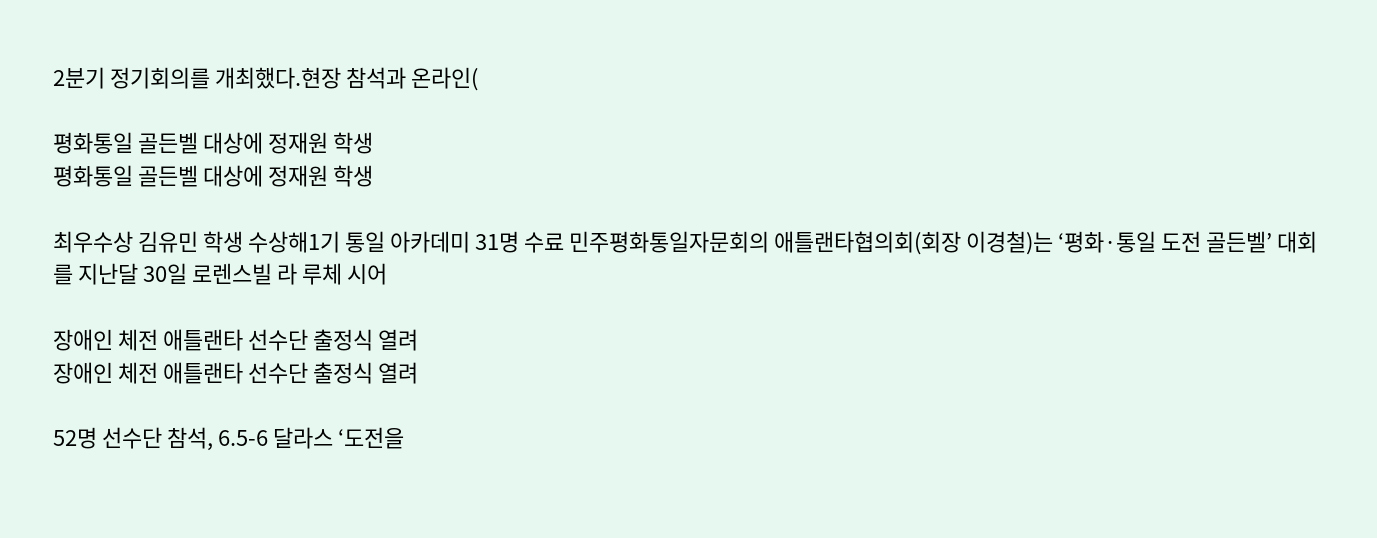2분기 정기회의를 개최했다.현장 참석과 온라인(

평화통일 골든벨 대상에 정재원 학생
평화통일 골든벨 대상에 정재원 학생

최우수상 김유민 학생 수상해1기 통일 아카데미 31명 수료 민주평화통일자문회의 애틀랜타협의회(회장 이경철)는 ‘평화·통일 도전 골든벨’ 대회를 지난달 30일 로렌스빌 라 루체 시어

장애인 체전 애틀랜타 선수단 출정식 열려
장애인 체전 애틀랜타 선수단 출정식 열려

52명 선수단 참석, 6.5-6 달라스 ‘도전을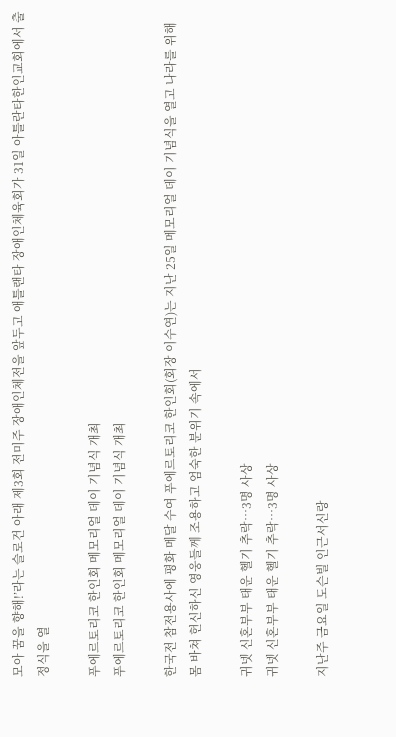모아 꿈을 향해!’라는 슬로건 아래 제3회 전미주 장애인체전을 앞두고 애틀랜타 장애인체육회가 31일 아틀란타한인교회에서 출정식을 열

푸에르토리코 한인회 메모리얼 데이 기념식 개최
푸에르토리코 한인회 메모리얼 데이 기념식 개최

한국전 참전용사에 평화 메달 수여 푸에르토리코 한인회(회장 이수연)는 지난 25일 메모리얼 데이 기념식을 열고 나라를 위해 몸 바쳐 헌신하신 영웅들께 조용하고 엄숙한 분위기 속에서

귀넷 신혼부부 태운 헬기 추락…3명 사상
귀넷 신혼부부 태운 헬기 추락…3명 사상

지난주 금요일 도슨빌 인근서신랑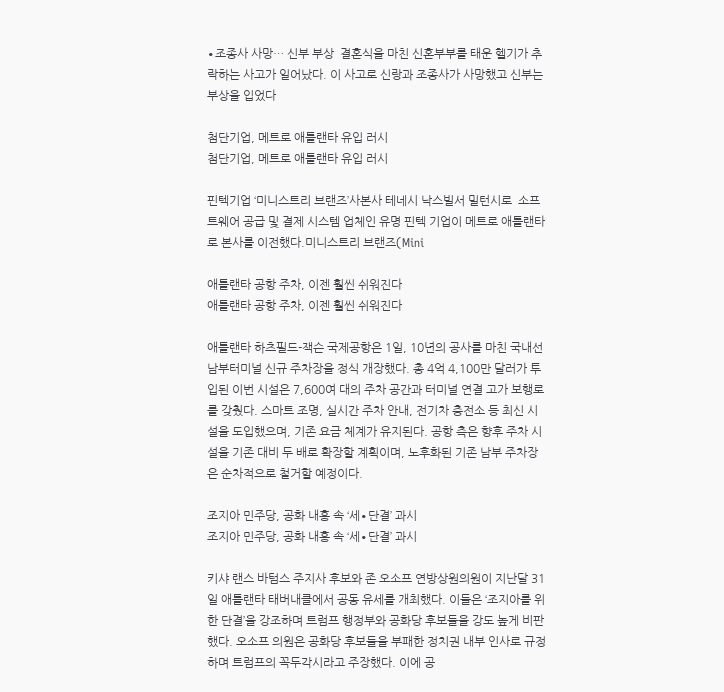∙조종사 사망… 신부 부상  결혼식을 마친 신혼부부를 태운 헬기가 추락하는 사고가 일어났다. 이 사고로 신랑과 조종사가 사망했고 신부는 부상을 입었다

첨단기업, 메트로 애틀랜타 유입 러시
첨단기업, 메트로 애틀랜타 유입 러시

핀텍기업 ‘미니스트리 브랜즈’사본사 테네시 낙스빌서 밀턴시로  소프트웨어 공급 및 결제 시스템 업체인 유명 핀텍 기업이 메트로 애틀랜타로 본사를 이전했다.미니스트리 브랜즈(Mini

애틀랜타 공항 주차, 이젠 훨씬 쉬워진다
애틀랜타 공항 주차, 이젠 훨씬 쉬워진다

애틀랜타 하츠필드-잭슨 국제공항은 1일, 10년의 공사를 마친 국내선 남부터미널 신규 주차장을 정식 개장했다. 총 4억 4,100만 달러가 투입된 이번 시설은 7,600여 대의 주차 공간과 터미널 연결 고가 보행로를 갖췄다. 스마트 조명, 실시간 주차 안내, 전기차 충전소 등 최신 시설을 도입했으며, 기존 요금 체계가 유지된다. 공항 측은 향후 주차 시설을 기존 대비 두 배로 확장할 계획이며, 노후화된 기존 남부 주차장은 순차적으로 철거할 예정이다.

조지아 민주당, 공화 내홍 속 ‘세∙단결’ 과시
조지아 민주당, 공화 내홍 속 ‘세∙단결’ 과시

키샤 랜스 바텀스 주지사 후보와 존 오소프 연방상원의원이 지난달 31일 애틀랜타 태버내클에서 공동 유세를 개최했다. 이들은 ‘조지아를 위한 단결’을 강조하며 트럼프 행정부와 공화당 후보들을 강도 높게 비판했다. 오소프 의원은 공화당 후보들을 부패한 정치권 내부 인사로 규정하며 트럼프의 꼭두각시라고 주장했다. 이에 공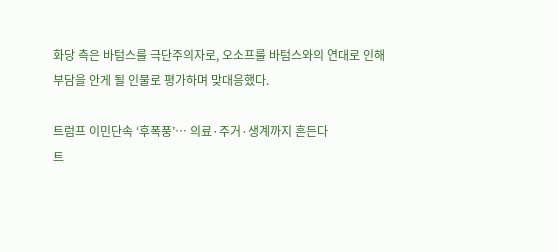화당 측은 바텀스를 극단주의자로, 오소프를 바텀스와의 연대로 인해 부담을 안게 될 인물로 평가하며 맞대응했다.

트럼프 이민단속 ‘후폭풍’… 의료·주거·생계까지 흔든다
트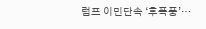럼프 이민단속 ‘후폭풍’…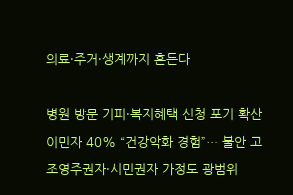의료·주거·생계까지 흔든다

병원 방문 기피·복지혜택 신청 포기 확산 이민자 40% “건강악화 경험”… 불안 고조영주권자·시민권자 가정도 광범위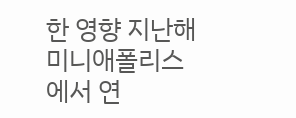한 영향 지난해 미니애폴리스에서 연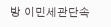방 이민세관단속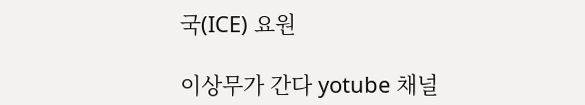국(ICE) 요원

이상무가 간다 yotube 채널